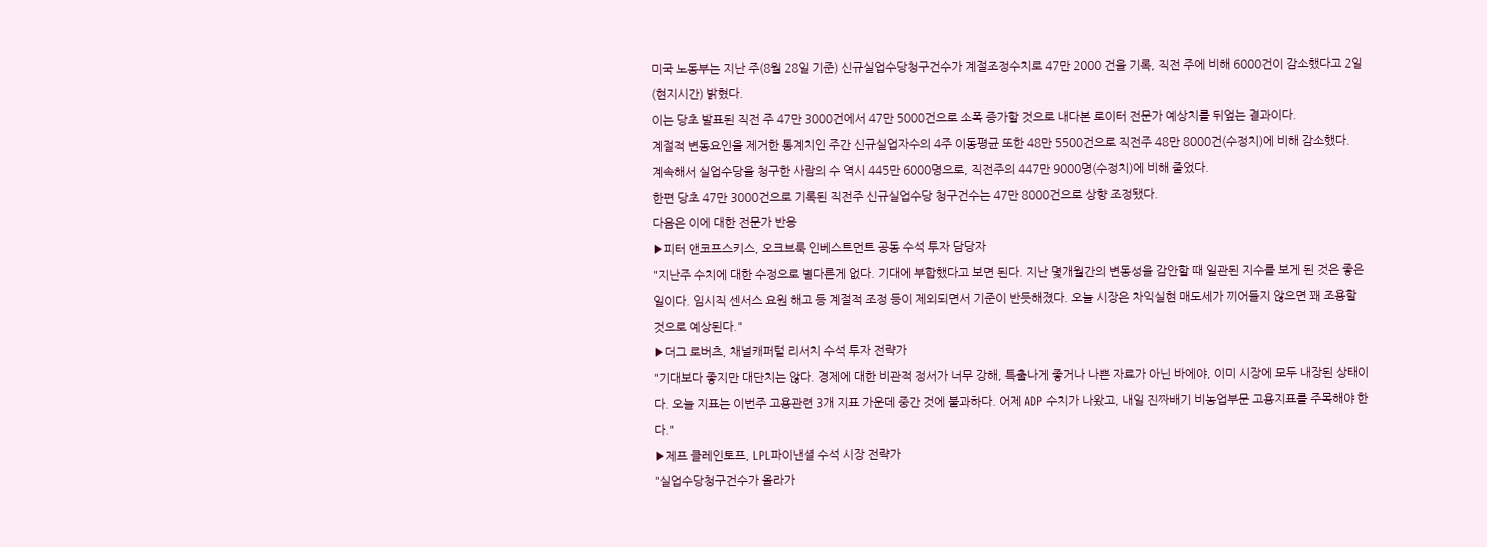미국 노동부는 지난 주(8월 28일 기준) 신규실업수당청구건수가 계절조정수치로 47만 2000 건을 기록, 직전 주에 비해 6000건이 감소했다고 2일(현지시간) 밝혔다.
이는 당초 발표된 직전 주 47만 3000건에서 47만 5000건으로 소폭 증가할 것으로 내다본 로이터 전문가 예상치를 뒤엎는 결과이다.
계절적 변동요인을 제거한 통계치인 주간 신규실업자수의 4주 이동평균 또한 48만 5500건으로 직전주 48만 8000건(수정치)에 비해 감소했다.
계속해서 실업수당을 청구한 사람의 수 역시 445만 6000명으로, 직전주의 447만 9000명(수정치)에 비해 줄었다.
한편 당초 47만 3000건으로 기록된 직전주 신규실업수당 청구건수는 47만 8000건으로 상향 조정됐다.
다음은 이에 대한 전문가 반응
▶피터 앤코프스키스, 오크브룩 인베스트먼트 공동 수석 투자 담당자
"지난주 수치에 대한 수정으로 별다른게 없다. 기대에 부합했다고 보면 된다. 지난 몇개월간의 변동성을 감안할 때 일관된 지수를 보게 된 것은 좋은 일이다. 임시직 센서스 요원 해고 등 계절적 조정 등이 제외되면서 기준이 반듯해졌다. 오늘 시장은 차익실현 매도세가 끼어들지 않으면 꽤 조용할 것으로 예상된다."
▶더그 로버츠, 채널캐퍼털 리서치 수석 투자 전략가
"기대보다 좋지만 대단치는 않다. 경제에 대한 비관적 정서가 너무 강해, 특출나게 좋거나 나쁜 자료가 아닌 바에야, 이미 시장에 모두 내장된 상태이다. 오늘 지표는 이번주 고용관련 3개 지표 가운데 중간 것에 불과하다. 어제 ADP 수치가 나왔고, 내일 진짜배기 비농업부문 고용지표를 주목해야 한다."
▶제프 클레인토프, LPL파이낸셜 수석 시장 전략가
"실업수당청구건수가 올라가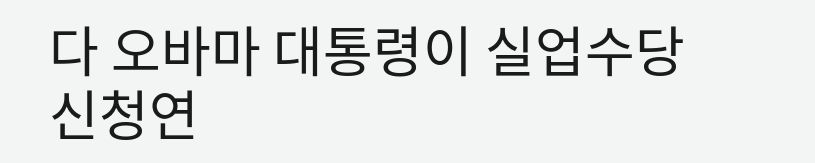다 오바마 대통령이 실업수당신청연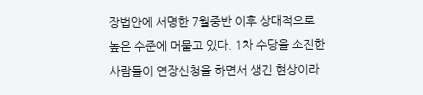장법안에 서명한 7월중반 이후 상대적으로 높은 수준에 머물고 있다. 1차 수당을 소진한 사람들이 연장신청을 하면서 생긴 현상이라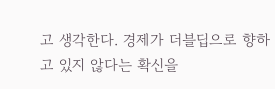고 생각한다. 경제가 더블딥으로 향하고 있지 않다는 확신을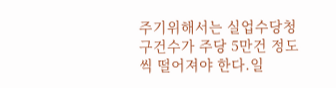주기위해서는 실업수당청구건수가 주당 5만건 정도씩 떨어져야 한다.일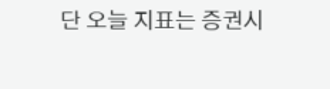단 오늘 지표는 증권시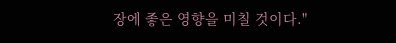장에 좋은 영향을 미칠 것이다."